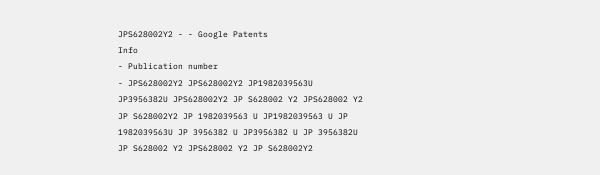JPS628002Y2 - - Google Patents
Info
- Publication number
- JPS628002Y2 JPS628002Y2 JP1982039563U JP3956382U JPS628002Y2 JP S628002 Y2 JPS628002 Y2 JP S628002Y2 JP 1982039563 U JP1982039563 U JP 1982039563U JP 3956382 U JP3956382 U JP 3956382U JP S628002 Y2 JPS628002 Y2 JP S628002Y2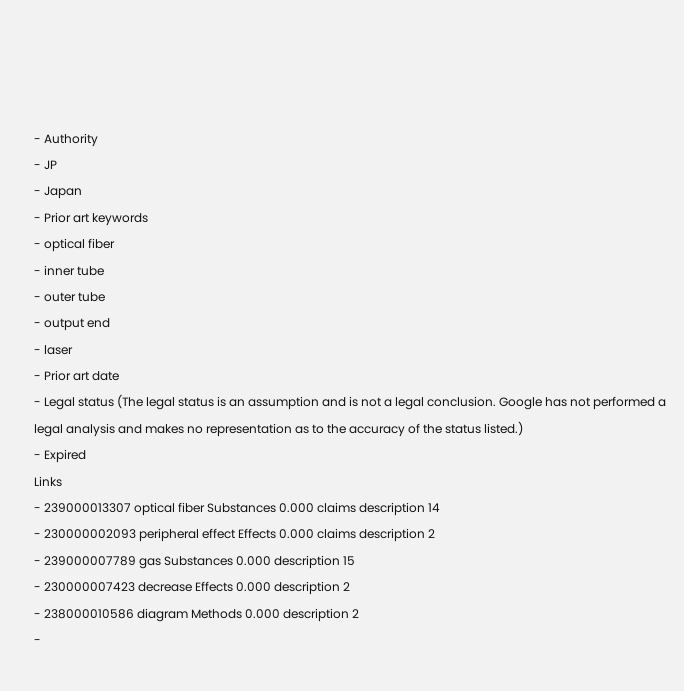- Authority
- JP
- Japan
- Prior art keywords
- optical fiber
- inner tube
- outer tube
- output end
- laser
- Prior art date
- Legal status (The legal status is an assumption and is not a legal conclusion. Google has not performed a legal analysis and makes no representation as to the accuracy of the status listed.)
- Expired
Links
- 239000013307 optical fiber Substances 0.000 claims description 14
- 230000002093 peripheral effect Effects 0.000 claims description 2
- 239000007789 gas Substances 0.000 description 15
- 230000007423 decrease Effects 0.000 description 2
- 238000010586 diagram Methods 0.000 description 2
-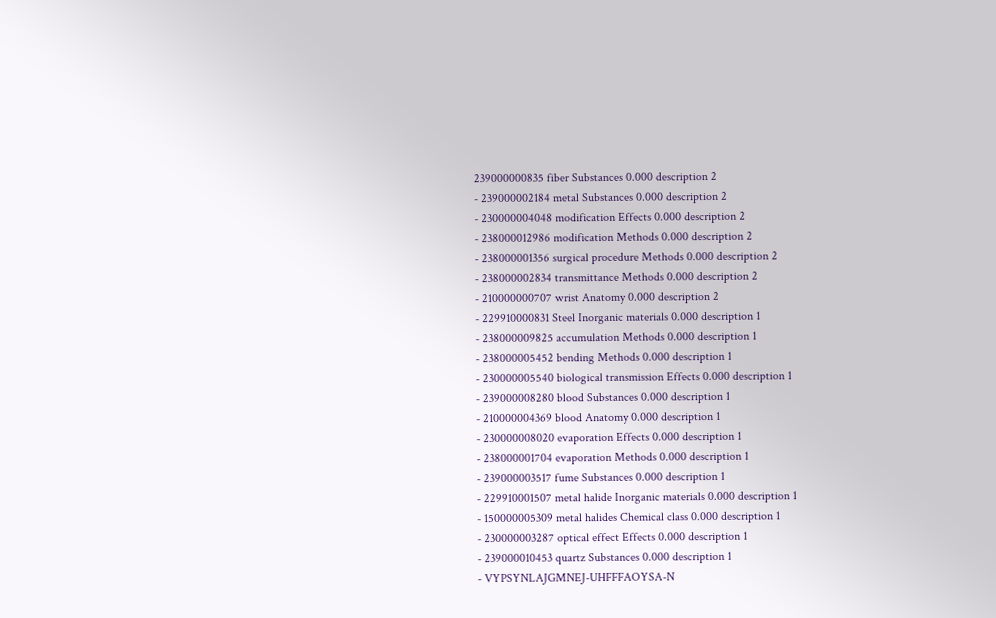239000000835 fiber Substances 0.000 description 2
- 239000002184 metal Substances 0.000 description 2
- 230000004048 modification Effects 0.000 description 2
- 238000012986 modification Methods 0.000 description 2
- 238000001356 surgical procedure Methods 0.000 description 2
- 238000002834 transmittance Methods 0.000 description 2
- 210000000707 wrist Anatomy 0.000 description 2
- 229910000831 Steel Inorganic materials 0.000 description 1
- 238000009825 accumulation Methods 0.000 description 1
- 238000005452 bending Methods 0.000 description 1
- 230000005540 biological transmission Effects 0.000 description 1
- 239000008280 blood Substances 0.000 description 1
- 210000004369 blood Anatomy 0.000 description 1
- 230000008020 evaporation Effects 0.000 description 1
- 238000001704 evaporation Methods 0.000 description 1
- 239000003517 fume Substances 0.000 description 1
- 229910001507 metal halide Inorganic materials 0.000 description 1
- 150000005309 metal halides Chemical class 0.000 description 1
- 230000003287 optical effect Effects 0.000 description 1
- 239000010453 quartz Substances 0.000 description 1
- VYPSYNLAJGMNEJ-UHFFFAOYSA-N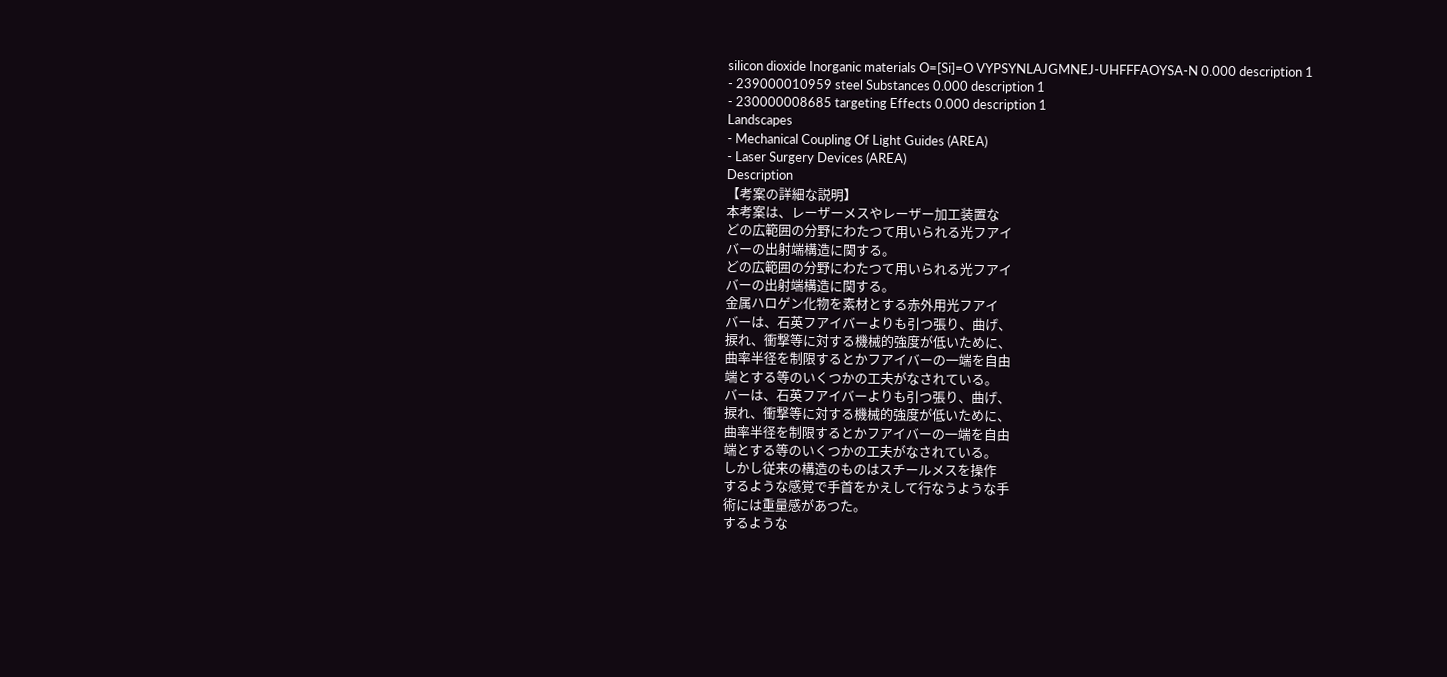silicon dioxide Inorganic materials O=[Si]=O VYPSYNLAJGMNEJ-UHFFFAOYSA-N 0.000 description 1
- 239000010959 steel Substances 0.000 description 1
- 230000008685 targeting Effects 0.000 description 1
Landscapes
- Mechanical Coupling Of Light Guides (AREA)
- Laser Surgery Devices (AREA)
Description
【考案の詳細な説明】
本考案は、レーザーメスやレーザー加工装置な
どの広範囲の分野にわたつて用いられる光フアイ
バーの出射端構造に関する。
どの広範囲の分野にわたつて用いられる光フアイ
バーの出射端構造に関する。
金属ハロゲン化物を素材とする赤外用光フアイ
バーは、石英フアイバーよりも引つ張り、曲げ、
捩れ、衝撃等に対する機械的強度が低いために、
曲率半径を制限するとかフアイバーの一端を自由
端とする等のいくつかの工夫がなされている。
バーは、石英フアイバーよりも引つ張り、曲げ、
捩れ、衝撃等に対する機械的強度が低いために、
曲率半径を制限するとかフアイバーの一端を自由
端とする等のいくつかの工夫がなされている。
しかし従来の構造のものはスチールメスを操作
するような感覚で手首をかえして行なうような手
術には重量感があつた。
するような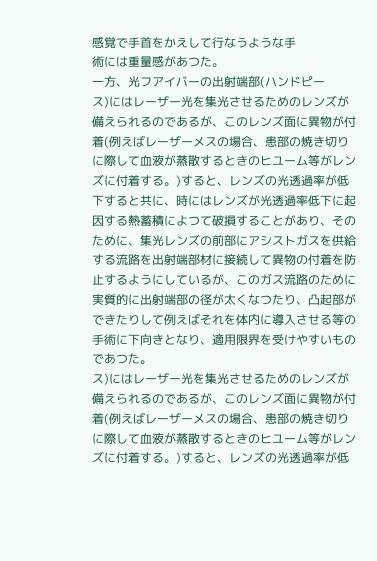感覚で手首をかえして行なうような手
術には重量感があつた。
一方、光フアイバーの出射端部(ハンドピー
ス)にはレーザー光を集光させるためのレンズが
備えられるのであるが、このレンズ面に異物が付
着(例えばレーザーメスの場合、患部の焼き切り
に際して血液が蒸散するときのヒユーム等がレン
ズに付着する。)すると、レンズの光透過率が低
下すると共に、時にはレンズが光透過率低下に起
因する熱蓄積によつて破損することがあり、その
ために、集光レンズの前部にアシストガスを供給
する流路を出射端部材に接続して異物の付着を防
止するようにしているが、このガス流路のために
実質的に出射端部の径が太くなつたり、凸起部が
できたりして例えばそれを体内に導入させる等の
手術に下向きとなり、適用限界を受けやすいもの
であつた。
ス)にはレーザー光を集光させるためのレンズが
備えられるのであるが、このレンズ面に異物が付
着(例えばレーザーメスの場合、患部の焼き切り
に際して血液が蒸散するときのヒユーム等がレン
ズに付着する。)すると、レンズの光透過率が低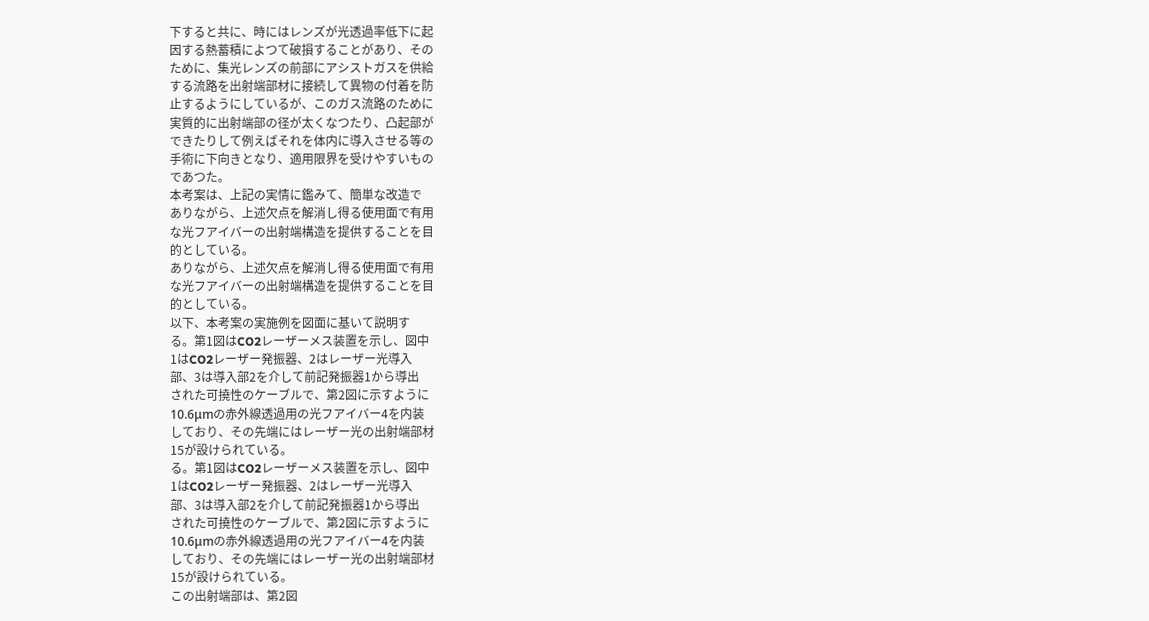下すると共に、時にはレンズが光透過率低下に起
因する熱蓄積によつて破損することがあり、その
ために、集光レンズの前部にアシストガスを供給
する流路を出射端部材に接続して異物の付着を防
止するようにしているが、このガス流路のために
実質的に出射端部の径が太くなつたり、凸起部が
できたりして例えばそれを体内に導入させる等の
手術に下向きとなり、適用限界を受けやすいもの
であつた。
本考案は、上記の実情に鑑みて、簡単な改造で
ありながら、上述欠点を解消し得る使用面で有用
な光フアイバーの出射端構造を提供することを目
的としている。
ありながら、上述欠点を解消し得る使用面で有用
な光フアイバーの出射端構造を提供することを目
的としている。
以下、本考案の実施例を図面に基いて説明す
る。第1図はCO2レーザーメス装置を示し、図中
1はCO2レーザー発振器、2はレーザー光導入
部、3は導入部2を介して前記発振器1から導出
された可撓性のケーブルで、第2図に示すように
10.6μmの赤外線透過用の光フアイバー4を内装
しており、その先端にはレーザー光の出射端部材
15が設けられている。
る。第1図はCO2レーザーメス装置を示し、図中
1はCO2レーザー発振器、2はレーザー光導入
部、3は導入部2を介して前記発振器1から導出
された可撓性のケーブルで、第2図に示すように
10.6μmの赤外線透過用の光フアイバー4を内装
しており、その先端にはレーザー光の出射端部材
15が設けられている。
この出射端部は、第2図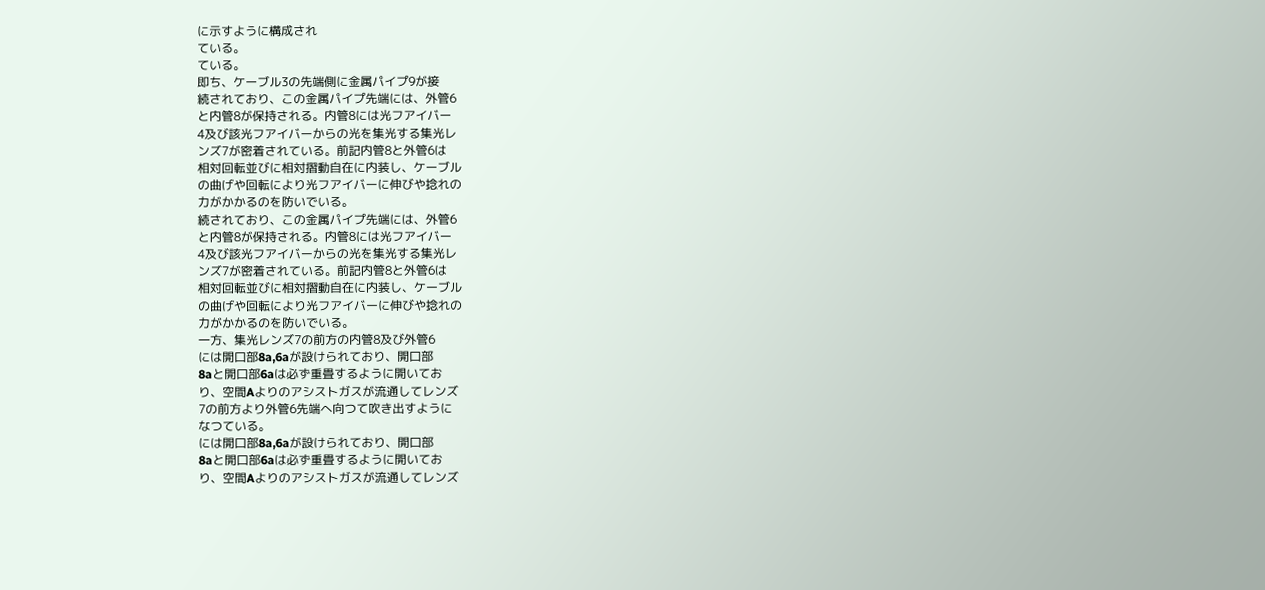に示すように構成され
ている。
ている。
即ち、ケーブル3の先端側に金属パイプ9が接
続されており、この金属パイプ先端には、外管6
と内管8が保持される。内管8には光フアイバー
4及び該光フアイバーからの光を集光する集光レ
ンズ7が密着されている。前記内管8と外管6は
相対回転並びに相対摺動自在に内装し、ケーブル
の曲げや回転により光フアイバーに伸びや捻れの
力がかかるのを防いでいる。
続されており、この金属パイプ先端には、外管6
と内管8が保持される。内管8には光フアイバー
4及び該光フアイバーからの光を集光する集光レ
ンズ7が密着されている。前記内管8と外管6は
相対回転並びに相対摺動自在に内装し、ケーブル
の曲げや回転により光フアイバーに伸びや捻れの
力がかかるのを防いでいる。
一方、集光レンズ7の前方の内管8及び外管6
には開口部8a,6aが設けられており、開口部
8aと開口部6aは必ず重畳するように開いてお
り、空間Aよりのアシストガスが流通してレンズ
7の前方より外管6先端へ向つて吹き出すように
なつている。
には開口部8a,6aが設けられており、開口部
8aと開口部6aは必ず重畳するように開いてお
り、空間Aよりのアシストガスが流通してレンズ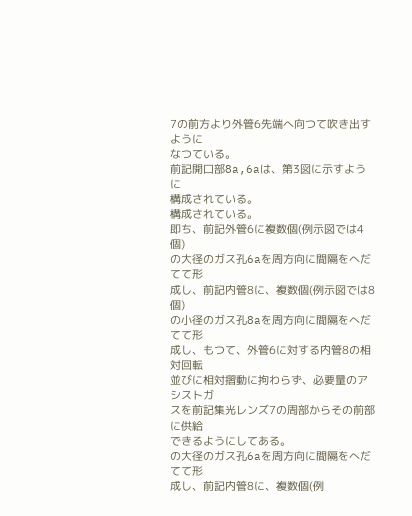7の前方より外管6先端へ向つて吹き出すように
なつている。
前記開口部8a,6aは、第3図に示すように
構成されている。
構成されている。
即ち、前記外管6に複数個(例示図では4個)
の大径のガス孔6aを周方向に間隔をへだてて形
成し、前記内管8に、複数個(例示図では8個)
の小径のガス孔8aを周方向に間隔をへだてて形
成し、もつて、外管6に対する内管8の相対回転
並びに相対摺動に拘わらず、必要量のアシストガ
スを前記集光レンズ7の周部からその前部に供給
できるようにしてある。
の大径のガス孔6aを周方向に間隔をへだてて形
成し、前記内管8に、複数個(例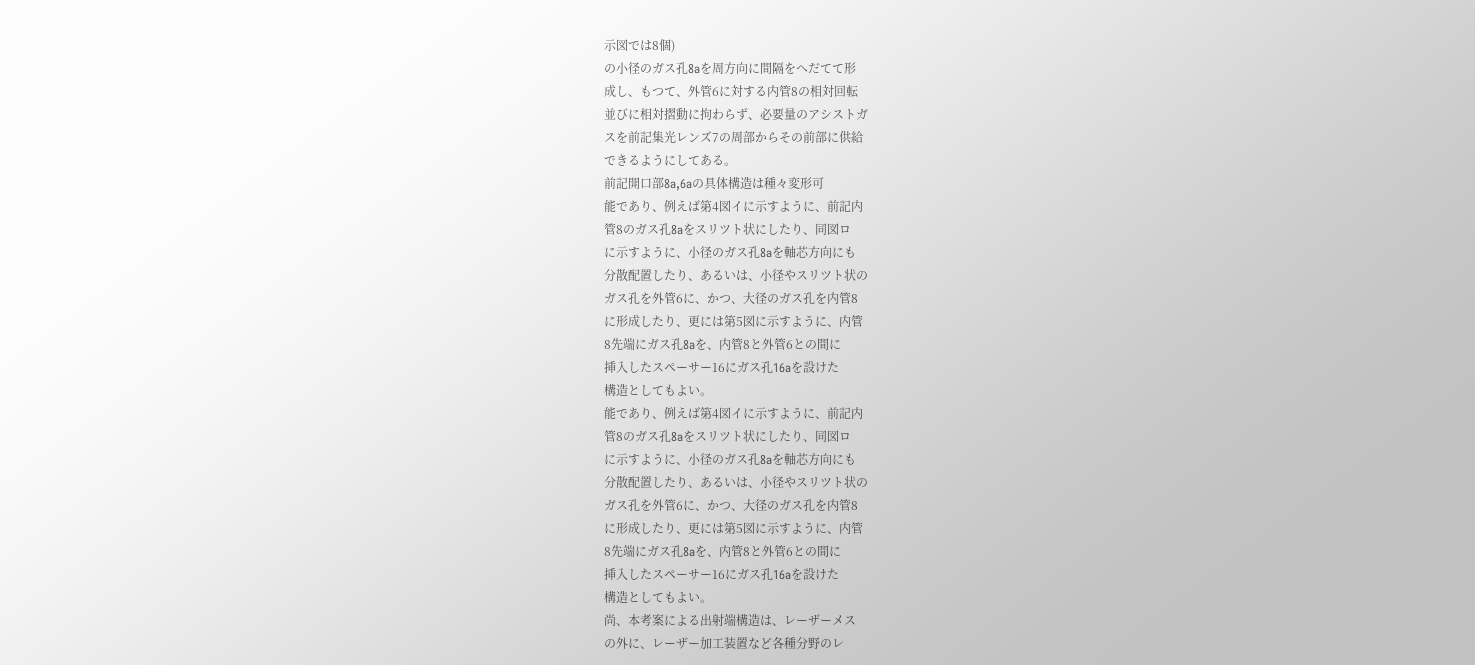示図では8個)
の小径のガス孔8aを周方向に間隔をへだてて形
成し、もつて、外管6に対する内管8の相対回転
並びに相対摺動に拘わらず、必要量のアシストガ
スを前記集光レンズ7の周部からその前部に供給
できるようにしてある。
前記開口部8a,6aの具体構造は種々変形可
能であり、例えば第4図イに示すように、前記内
管8のガス孔8aをスリツト状にしたり、同図ロ
に示すように、小径のガス孔8aを軸芯方向にも
分散配置したり、あるいは、小径やスリツト状の
ガス孔を外管6に、かつ、大径のガス孔を内管8
に形成したり、更には第5図に示すように、内管
8先端にガス孔8aを、内管8と外管6との間に
挿入したスペーサー16にガス孔16aを設けた
構造としてもよい。
能であり、例えば第4図イに示すように、前記内
管8のガス孔8aをスリツト状にしたり、同図ロ
に示すように、小径のガス孔8aを軸芯方向にも
分散配置したり、あるいは、小径やスリツト状の
ガス孔を外管6に、かつ、大径のガス孔を内管8
に形成したり、更には第5図に示すように、内管
8先端にガス孔8aを、内管8と外管6との間に
挿入したスペーサー16にガス孔16aを設けた
構造としてもよい。
尚、本考案による出射端構造は、レーザーメス
の外に、レーザー加工装置など各種分野のレ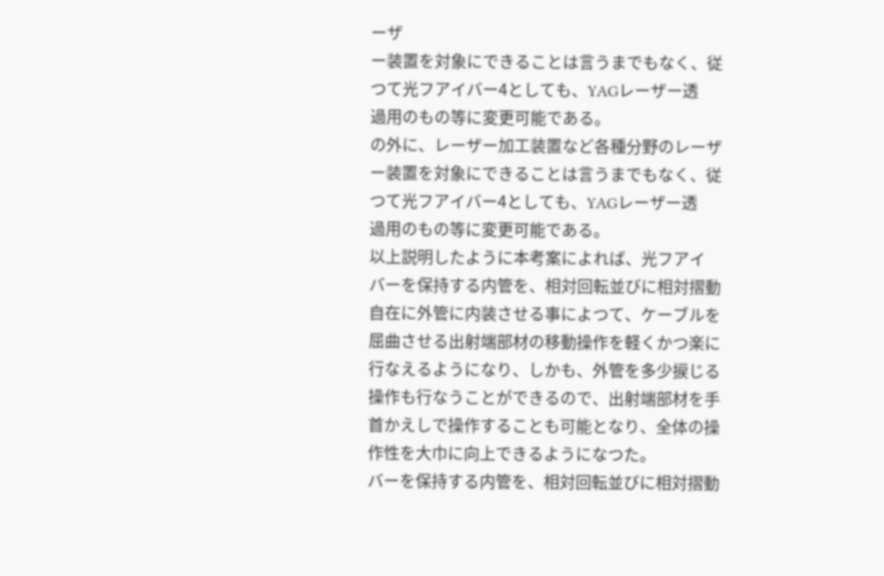ーザ
ー装置を対象にできることは言うまでもなく、従
つて光フアイバー4としても、YAGレーザー透
過用のもの等に変更可能である。
の外に、レーザー加工装置など各種分野のレーザ
ー装置を対象にできることは言うまでもなく、従
つて光フアイバー4としても、YAGレーザー透
過用のもの等に変更可能である。
以上説明したように本考案によれば、光フアイ
バーを保持する内管を、相対回転並びに相対摺動
自在に外管に内装させる事によつて、ケーブルを
屈曲させる出射端部材の移動操作を軽くかつ楽に
行なえるようになり、しかも、外管を多少捩じる
操作も行なうことができるので、出射端部材を手
首かえしで操作することも可能となり、全体の操
作性を大巾に向上できるようになつた。
バーを保持する内管を、相対回転並びに相対摺動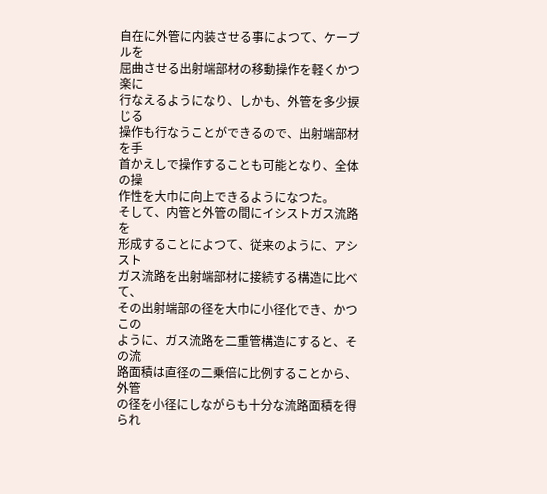自在に外管に内装させる事によつて、ケーブルを
屈曲させる出射端部材の移動操作を軽くかつ楽に
行なえるようになり、しかも、外管を多少捩じる
操作も行なうことができるので、出射端部材を手
首かえしで操作することも可能となり、全体の操
作性を大巾に向上できるようになつた。
そして、内管と外管の間にイシストガス流路を
形成することによつて、従来のように、アシスト
ガス流路を出射端部材に接続する構造に比べて、
その出射端部の径を大巾に小径化でき、かつこの
ように、ガス流路を二重管構造にすると、その流
路面積は直径の二乗倍に比例することから、外管
の径を小径にしながらも十分な流路面積を得られ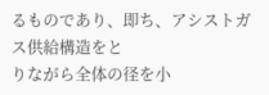るものであり、即ち、アシストガス供給構造をと
りながら全体の径を小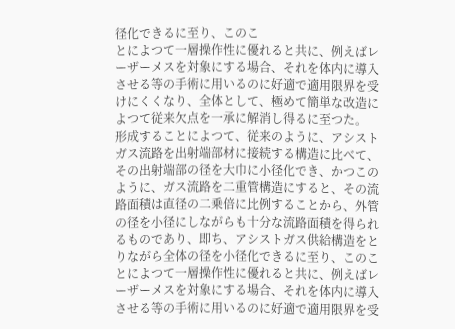径化できるに至り、このこ
とによつて一層操作性に優れると共に、例えばレ
ーザーメスを対象にする場合、それを体内に導入
させる等の手術に用いるのに好適で適用限界を受
けにくくなり、全体として、極めて簡単な改造に
よつて従来欠点を一承に解消し得るに至つた。
形成することによつて、従来のように、アシスト
ガス流路を出射端部材に接続する構造に比べて、
その出射端部の径を大巾に小径化でき、かつこの
ように、ガス流路を二重管構造にすると、その流
路面積は直径の二乗倍に比例することから、外管
の径を小径にしながらも十分な流路面積を得られ
るものであり、即ち、アシストガス供給構造をと
りながら全体の径を小径化できるに至り、このこ
とによつて一層操作性に優れると共に、例えばレ
ーザーメスを対象にする場合、それを体内に導入
させる等の手術に用いるのに好適で適用限界を受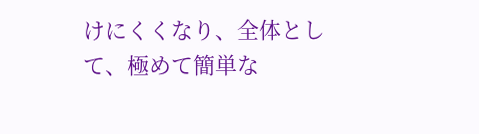けにくくなり、全体として、極めて簡単な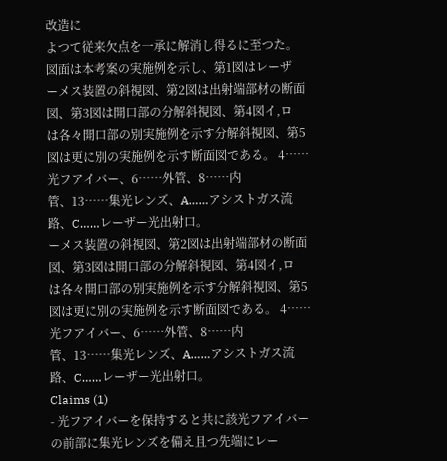改造に
よつて従来欠点を一承に解消し得るに至つた。
図面は本考案の実施例を示し、第1図はレーザ
ーメス装置の斜視図、第2図は出射端部材の断面
図、第3図は開口部の分解斜視図、第4図イ,ロ
は各々開口部の別実施例を示す分解斜視図、第5
図は更に別の実施例を示す断面図である。 4……光フアイバー、6……外管、8……内
管、13……集光レンズ、A……アシストガス流
路、C……レーザー光出射口。
ーメス装置の斜視図、第2図は出射端部材の断面
図、第3図は開口部の分解斜視図、第4図イ,ロ
は各々開口部の別実施例を示す分解斜視図、第5
図は更に別の実施例を示す断面図である。 4……光フアイバー、6……外管、8……内
管、13……集光レンズ、A……アシストガス流
路、C……レーザー光出射口。
Claims (1)
- 光フアイバーを保持すると共に該光フアイバー
の前部に集光レンズを備え且つ先端にレー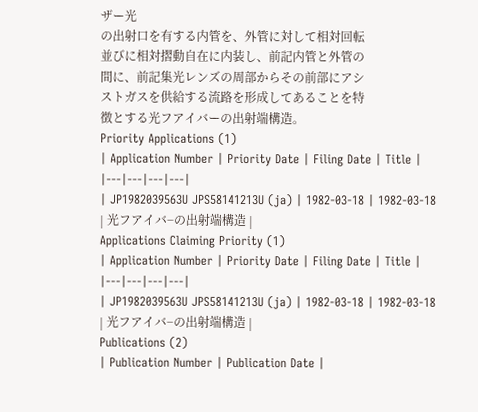ザー光
の出射口を有する内管を、外管に対して相対回転
並びに相対摺動自在に内装し、前記内管と外管の
間に、前記集光レンズの周部からその前部にアシ
ストガスを供給する流路を形成してあることを特
徴とする光フアイバーの出射端構造。
Priority Applications (1)
| Application Number | Priority Date | Filing Date | Title |
|---|---|---|---|
| JP1982039563U JPS58141213U (ja) | 1982-03-18 | 1982-03-18 | 光フアイバ−の出射端構造 |
Applications Claiming Priority (1)
| Application Number | Priority Date | Filing Date | Title |
|---|---|---|---|
| JP1982039563U JPS58141213U (ja) | 1982-03-18 | 1982-03-18 | 光フアイバ−の出射端構造 |
Publications (2)
| Publication Number | Publication Date |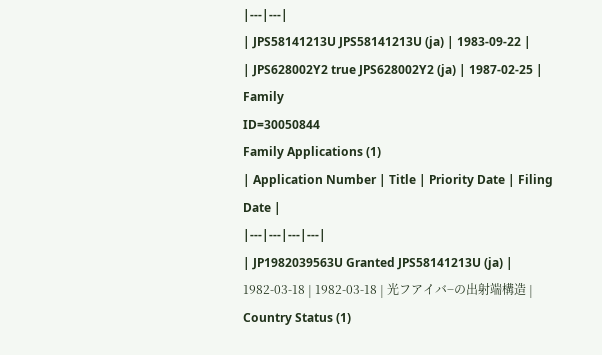|---|---|
| JPS58141213U JPS58141213U (ja) | 1983-09-22 |
| JPS628002Y2 true JPS628002Y2 (ja) | 1987-02-25 |
Family
ID=30050844
Family Applications (1)
| Application Number | Title | Priority Date | Filing Date |
|---|---|---|---|
| JP1982039563U Granted JPS58141213U (ja) | 1982-03-18 | 1982-03-18 | 光フアイバ−の出射端構造 |
Country Status (1)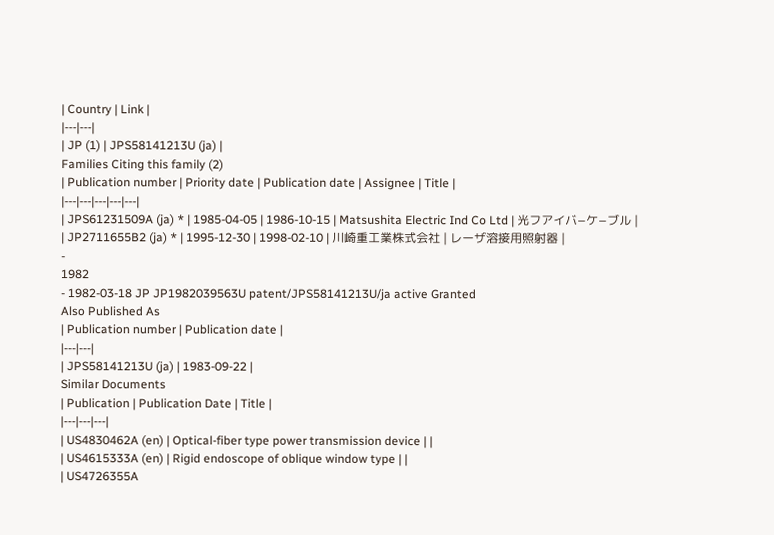| Country | Link |
|---|---|
| JP (1) | JPS58141213U (ja) |
Families Citing this family (2)
| Publication number | Priority date | Publication date | Assignee | Title |
|---|---|---|---|---|
| JPS61231509A (ja) * | 1985-04-05 | 1986-10-15 | Matsushita Electric Ind Co Ltd | 光フアイバ−ケ−ブル |
| JP2711655B2 (ja) * | 1995-12-30 | 1998-02-10 | 川崎重工業株式会社 | レーザ溶接用照射器 |
-
1982
- 1982-03-18 JP JP1982039563U patent/JPS58141213U/ja active Granted
Also Published As
| Publication number | Publication date |
|---|---|
| JPS58141213U (ja) | 1983-09-22 |
Similar Documents
| Publication | Publication Date | Title |
|---|---|---|
| US4830462A (en) | Optical-fiber type power transmission device | |
| US4615333A (en) | Rigid endoscope of oblique window type | |
| US4726355A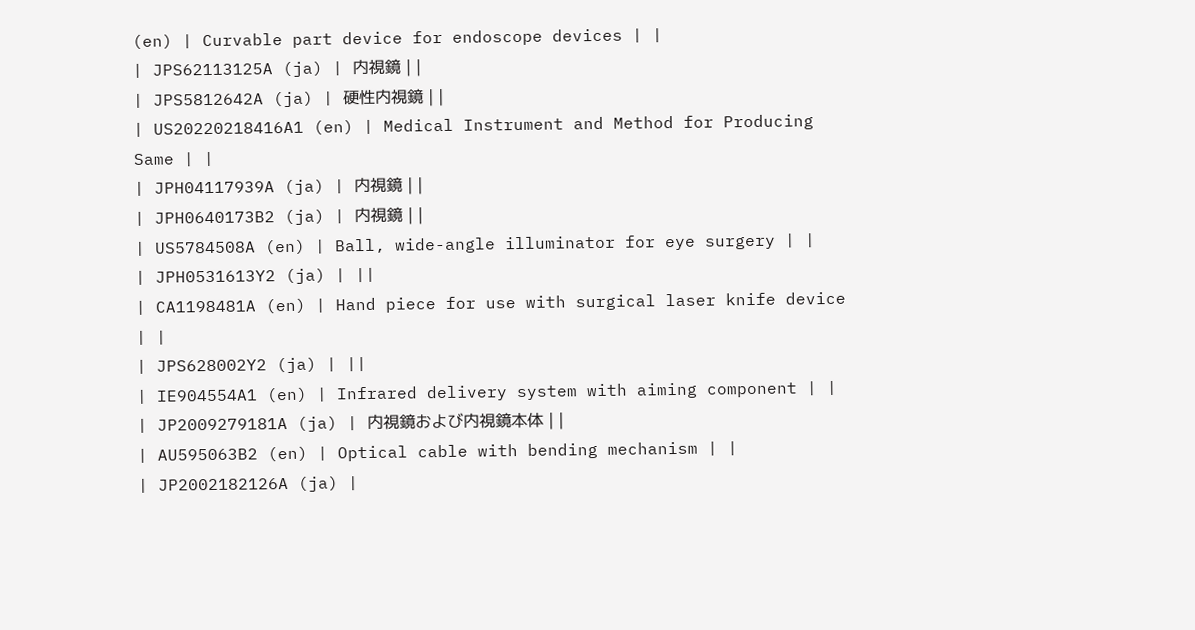(en) | Curvable part device for endoscope devices | |
| JPS62113125A (ja) | 内視鏡 | |
| JPS5812642A (ja) | 硬性内視鏡 | |
| US20220218416A1 (en) | Medical Instrument and Method for Producing Same | |
| JPH04117939A (ja) | 内視鏡 | |
| JPH0640173B2 (ja) | 内視鏡 | |
| US5784508A (en) | Ball, wide-angle illuminator for eye surgery | |
| JPH0531613Y2 (ja) | ||
| CA1198481A (en) | Hand piece for use with surgical laser knife device | |
| JPS628002Y2 (ja) | ||
| IE904554A1 (en) | Infrared delivery system with aiming component | |
| JP2009279181A (ja) | 内視鏡および内視鏡本体 | |
| AU595063B2 (en) | Optical cable with bending mechanism | |
| JP2002182126A (ja) |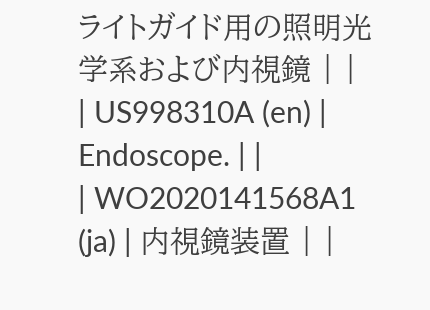ライトガイド用の照明光学系および内視鏡 | |
| US998310A (en) | Endoscope. | |
| WO2020141568A1 (ja) | 内視鏡装置 | |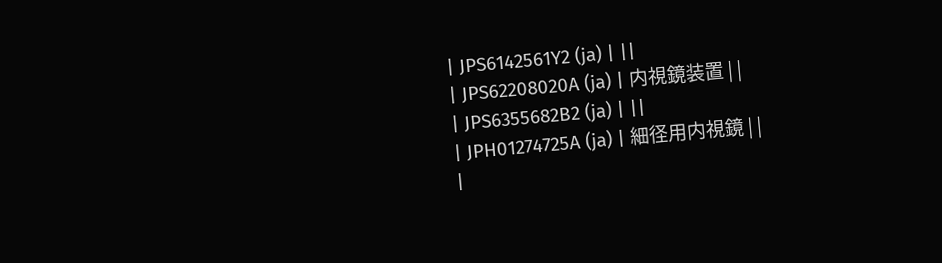| JPS6142561Y2 (ja) | ||
| JPS62208020A (ja) | 内視鏡装置 | |
| JPS6355682B2 (ja) | ||
| JPH01274725A (ja) | 細径用内視鏡 | |
|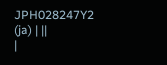JPH028247Y2 (ja) | ||
|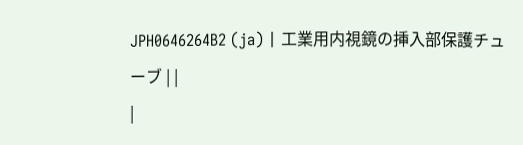JPH0646264B2 (ja) | 工業用内視鏡の挿入部保護チューブ | |
|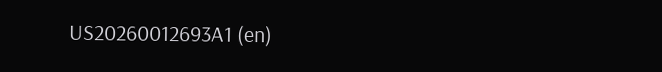US20260012693A1 (en)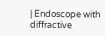| Endoscope with diffractive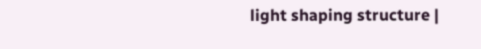light shaping structure |